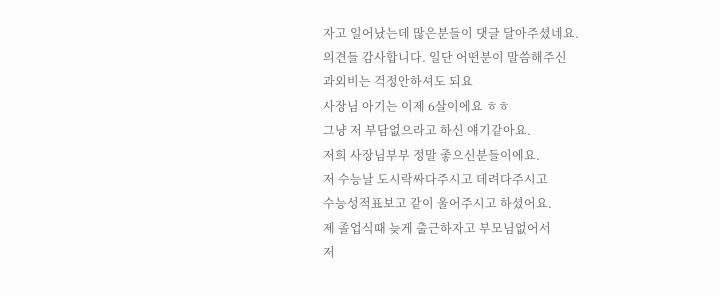자고 일어났는데 많은분들이 댓글 달아주셨네요.
의견들 감사합니다. 일단 어떤분이 말씀해주신
과외비는 걱정안하셔도 되요
사장님 아기는 이제 6살이에요 ㅎㅎ
그냥 저 부담없으라고 하신 얘기같아요.
저희 사장님부부 정말 좋으신분들이에요.
저 수능날 도시락싸다주시고 데려다주시고
수능성적표보고 같이 울어주시고 하셨어요.
제 졸업식때 늦게 출근하자고 부모님없어서
저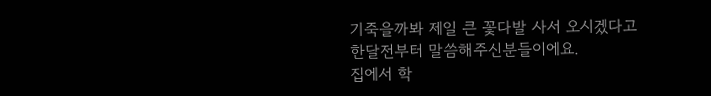기죽을까봐 제일 큰 꽃다발 사서 오시겠다고
한달전부터 말씀해주신분들이에요.
집에서 학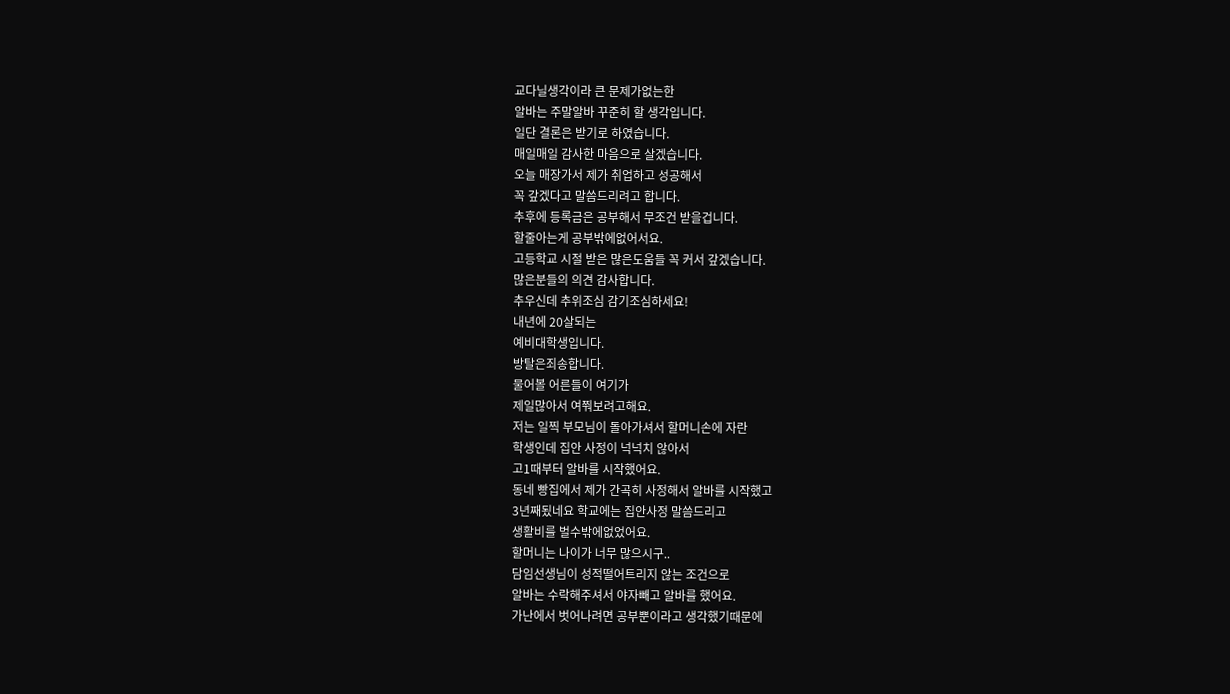교다닐생각이라 큰 문제가없는한
알바는 주말알바 꾸준히 할 생각입니다.
일단 결론은 받기로 하였습니다.
매일매일 감사한 마음으로 살겠습니다.
오늘 매장가서 제가 취업하고 성공해서
꼭 갚겠다고 말씀드리려고 합니다.
추후에 등록금은 공부해서 무조건 받을겁니다.
할줄아는게 공부밖에없어서요.
고등학교 시절 받은 많은도움들 꼭 커서 갚겠습니다.
많은분들의 의견 감사합니다.
추우신데 추위조심 감기조심하세요!
내년에 20살되는
예비대학생입니다.
방탈은죄송합니다.
물어볼 어른들이 여기가
제일많아서 여쭤보려고해요.
저는 일찍 부모님이 돌아가셔서 할머니손에 자란
학생인데 집안 사정이 넉넉치 않아서
고1때부터 알바를 시작했어요.
동네 빵집에서 제가 간곡히 사정해서 알바를 시작했고
3년째됬네요 학교에는 집안사정 말씀드리고
생활비를 벌수밖에없었어요.
할머니는 나이가 너무 많으시구..
담임선생님이 성적떨어트리지 않는 조건으로
알바는 수락해주셔서 야자빼고 알바를 했어요.
가난에서 벗어나려면 공부뿐이라고 생각했기때문에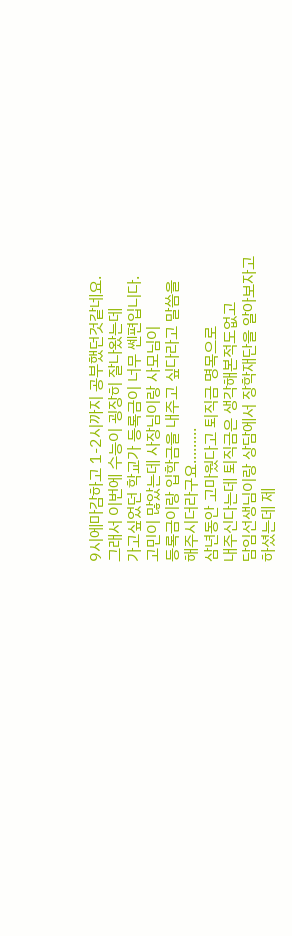9시에마감하고 1-2시까지 공부했던것같네요.
그래서 이번에 수능이 굉장히 잘나왔는데
가고싶었던 학교가 등록금이 너무 쎈편입니다.
고민이 많았는데 사장님이랑 사모님이
등록금이랑 입학금을 내주고 싶다라고 말씀을
해주시더라구요.........
삼년동안 고마웠다고 퇴직금 명목으로
내주신다는데 퇴직금은 생각해본적도없고
담임선생님이랑 상담에서 장학재단을 알아보자고
하셨는데 제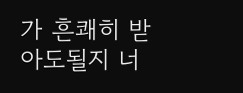가 흔쾌히 받아도될지 너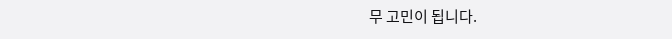무 고민이 됩니다.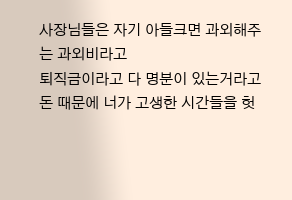사장님들은 자기 아들크면 과외해주는 과외비라고
퇴직금이라고 다 명분이 있는거라고
돈 때문에 너가 고생한 시간들을 헛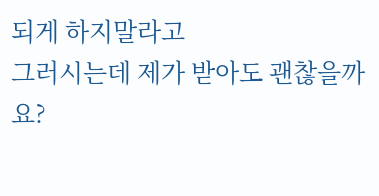되게 하지말라고
그러시는데 제가 받아도 괜찮을까요?